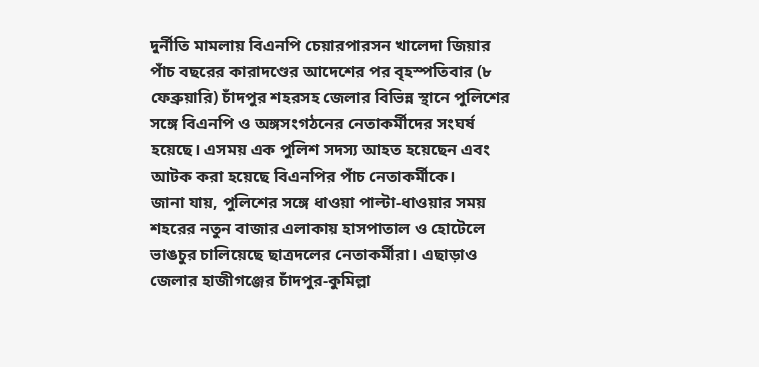দুর্নীতি মামলায় বিএনপি চেয়ারপারসন খালেদা জিয়ার পাঁচ বছরের কারাদণ্ডের আদেশের পর বৃহস্পতিবার (৮ ফেব্রুয়ারি) চাঁদপুর শহরসহ জেলার বিভিন্ন স্থানে পুলিশের সঙ্গে বিএনপি ও অঙ্গসংগঠনের নেতাকর্মীদের সংঘর্ষ হয়েছে। এসময় এক পুলিশ সদস্য আহত হয়েছেন এবং আটক করা হয়েছে বিএনপির পাঁচ নেতাকর্মীকে।
জানা যায়, পুলিশের সঙ্গে ধাওয়া পাল্টা-ধাওয়ার সময় শহরের নতুন বাজার এলাকায় হাসপাতাল ও হোটেলে ভাঙচুর চালিয়েছে ছাত্রদলের নেতাকর্মীরা। এছাড়াও জেলার হাজীগঞ্জের চাঁদপুর-কুমিল্লা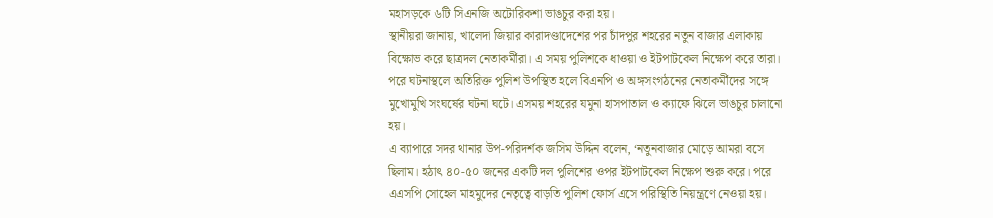মহাসড়কে ৬টি সিএনজি অটোরিকশা ভাঙচুর করা হয়।
স্থানীয়রা জানায়, খালেদা জিয়ার কারাদণ্ডাদেশের পর চাঁদপুর শহরের নতুন বাজার এলাকায় বিক্ষোভ করে ছাত্রদল নেতাকর্মীরা। এ সময় পুলিশকে ধাওয়া ও ইটপাটকেল নিক্ষেপ করে তারা। পরে ঘটনাস্থলে অতিরিক্ত পুলিশ উপস্থিত হলে বিএনপি ও অঙ্গসংগঠনের নেতাকর্মীদের সঙ্গে মুখোমুখি সংঘর্ষের ঘটনা ঘটে। এসময় শহরের যমুনা হাসপাতাল ও ক্যাফে ঝিলে ভাঙচুর চালানো হয়।
এ ব্যাপারে সদর থানার উপ-পরিদর্শক জসিম উদ্দিন বলেন, ‘নতুনবাজার মোড়ে আমরা বসে ছিলাম। হঠাৎ ৪০-৫০ জনের একটি দল পুলিশের ওপর ইটপাটকেল নিক্ষেপ শুরু করে। পরে এএসপি সোহেল মাহমুদের নেতৃত্বে বাড়তি পুলিশ ফোর্স এসে পরিস্থিতি নিয়ন্ত্রণে নেওয়া হয়।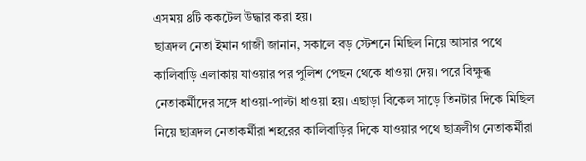এসময় ৪টি ককটেল উদ্ধার করা হয়।
ছাত্রদল নেতা ইমান গাজী জানান, সকালে বড় স্টেশনে মিছিল নিয়ে আসার পথে কালিবাড়ি এলাকায় যাওয়ার পর পুলিশ পেছন থেকে ধাওয়া দেয়। পরে বিক্ষুব্ধ নেতাকর্মীদের সঙ্গে ধাওয়া-পাল্টা ধাওয়া হয়। এছাড়া বিকেল সাড়ে তিনটার দিকে মিছিল নিয়ে ছাত্রদল নেতাকর্মীরা শহরের কালিবাড়ির দিকে যাওয়ার পথে ছাত্রলীগ নেতাকর্মীরা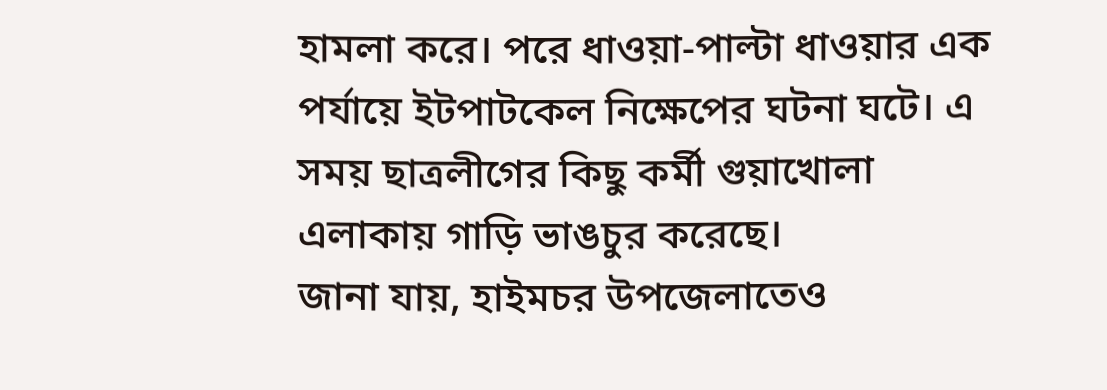হামলা করে। পরে ধাওয়া-পাল্টা ধাওয়ার এক পর্যায়ে ইটপাটকেল নিক্ষেপের ঘটনা ঘটে। এ সময় ছাত্রলীগের কিছু কর্মী গুয়াখোলা এলাকায় গাড়ি ভাঙচুর করেছে।
জানা যায়, হাইমচর উপজেলাতেও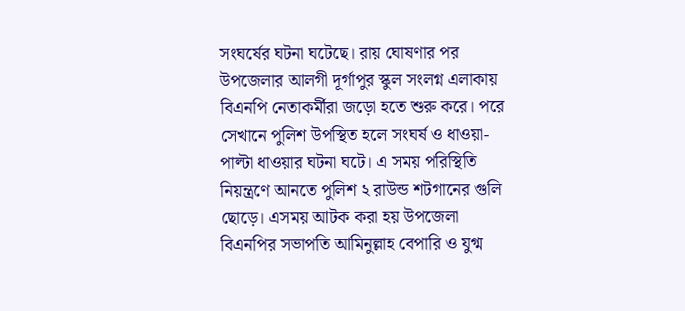সংঘর্ষের ঘটনা ঘটেছে। রায় ঘোষণার পর উপজেলার আলগী দূর্গাপুর স্কুল সংলগ্ন এলাকায় বিএনপি নেতাকর্মীরা জড়ো হতে শুরু করে। পরে সেখানে পুলিশ উপস্থিত হলে সংঘর্ষ ও ধাওয়া-পাল্টা ধাওয়ার ঘটনা ঘটে। এ সময় পরিস্থিতি নিয়ন্ত্রণে আনতে পুলিশ ২ রাউন্ড শটগানের গুলি ছোড়ে। এসময় আটক করা হয় উপজেলা বিএনপির সভাপতি আমিনুল্লাহ বেপারি ও যুগ্ম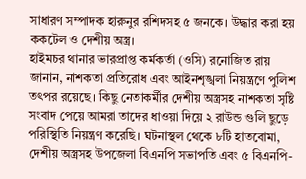সাধারণ সম্পাদক হারুনুর রশিদসহ ৫ জনকে। উদ্ধার করা হয় ককটেল ও দেশীয় অস্ত্র।
হাইমচর থানার ভারপ্রাপ্ত কর্মকর্তা (ওসি) রনোজিত রায় জানান, নাশকতা প্রতিরোধ এবং আইনশৃঙ্খলা নিয়ন্ত্রণে পুলিশ তৎপর রয়েছে। কিছু নেতাকর্মীর দেশীয় অস্ত্রসহ নাশকতা সৃষ্টি সংবাদ পেয়ে আমরা তাদের ধাওয়া দিয়ে ২ রাউন্ড গুলি ছুড়ে পরিস্থিতি নিয়ন্ত্রণ করেছি। ঘটনাস্থল থেকে ৮টি হাতবোমা, দেশীয় অস্ত্রসহ উপজেলা বিএনপি সভাপতি এবং ৫ বিএনপি-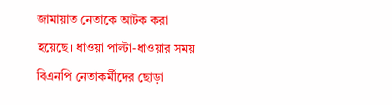জামায়াত নেতাকে আটক করা হয়েছে। ধাওয়া পাল্টা-ধাওয়ার সময় বিএনপি নেতাকর্মীদের ছোড়া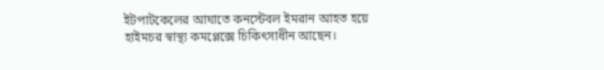ইটপাটকেলের আঘাতে কনস্টেবল ইমরান আহত হয়ে হাইমচর স্বাস্থ্য কমপ্লেক্সে চিকিৎসাধীন আছেন।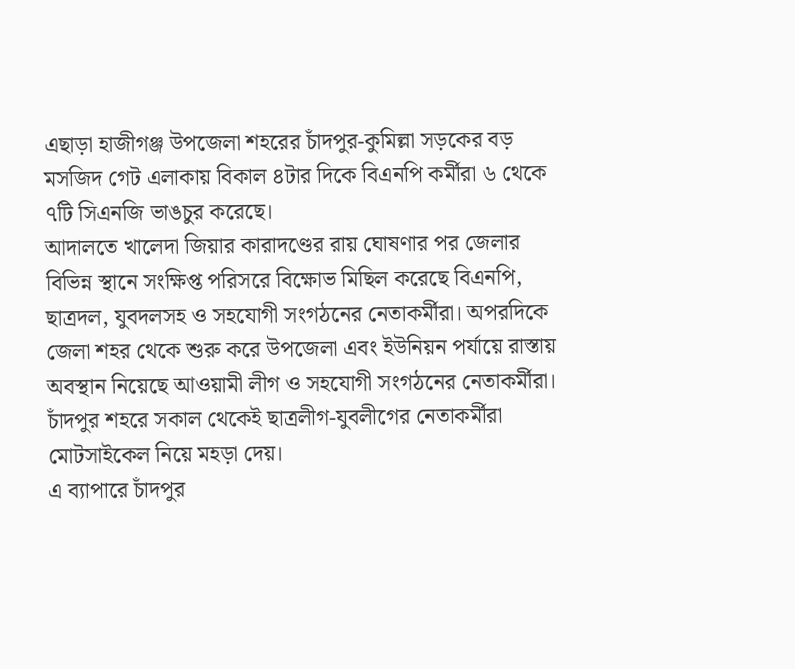এছাড়া হাজীগঞ্জ উপজেলা শহরের চাঁদপুর-কুমিল্লা সড়কের বড় মসজিদ গেট এলাকায় বিকাল ৪টার দিকে বিএনপি কর্মীরা ৬ থেকে ৭টি সিএনজি ভাঙচুর করেছে।
আদালতে খালেদা জিয়ার কারাদণ্ডের রায় ঘোষণার পর জেলার বিভিন্ন স্থানে সংক্ষিপ্ত পরিসরে বিক্ষোভ মিছিল করেছে বিএনপি, ছাত্রদল, যুবদলসহ ও সহযোগী সংগঠনের নেতাকর্মীরা। অপরদিকে জেলা শহর থেকে শুরু করে উপজেলা এবং ইউনিয়ন পর্যায়ে রাস্তায় অবস্থান নিয়েছে আওয়ামী লীগ ও সহযোগী সংগঠনের নেতাকর্মীরা। চাঁদপুর শহরে সকাল থেকেই ছাত্রলীগ-যুবলীগের নেতাকর্মীরা মোটসাইকেল নিয়ে মহড়া দেয়।
এ ব্যাপারে চাঁদপুর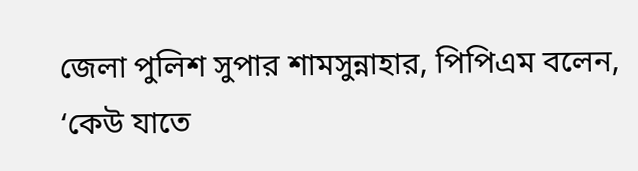জেলা পুলিশ সুপার শামসুন্নাহার, পিপিএম বলেন, ‘কেউ যাতে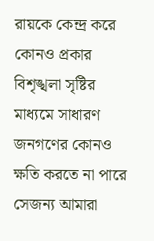রায়কে কেন্দ্র করে কোনও প্রকার বিশৃঙ্খলা সৃষ্টির মাধ্যমে সাধারণ জনগণের কোনও ক্ষতি করতে না পারে সেজন্য আমারা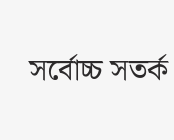সর্বোচ্চ সতর্ক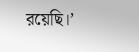রয়েছি।’